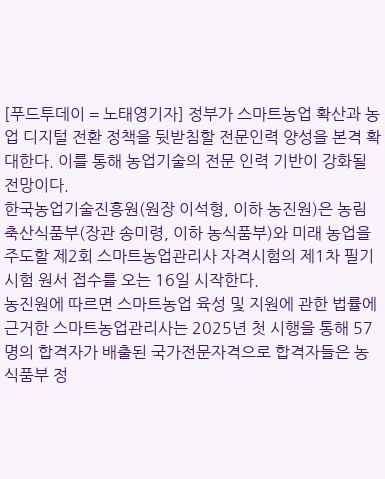[푸드투데이 = 노태영기자] 정부가 스마트농업 확산과 농업 디지털 전환 정책을 뒷받침할 전문인력 양성을 본격 확대한다. 이를 통해 농업기술의 전문 인력 기반이 강화될 전망이다.
한국농업기술진흥원(원장 이석형, 이하 농진원)은 농림축산식품부(장관 송미령, 이하 농식품부)와 미래 농업을 주도할 제2회 스마트농업관리사 자격시험의 제1차 필기시험 원서 접수를 오는 16일 시작한다.
농진원에 따르면 스마트농업 육성 및 지원에 관한 법률에 근거한 스마트농업관리사는 2025년 첫 시행을 통해 57명의 합격자가 배출된 국가전문자격으로 합격자들은 농식품부 정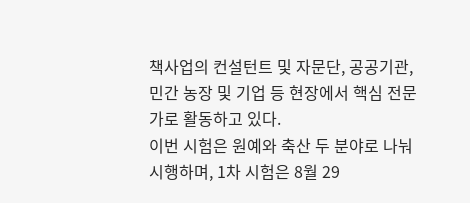책사업의 컨설턴트 및 자문단, 공공기관, 민간 농장 및 기업 등 현장에서 핵심 전문가로 활동하고 있다.
이번 시험은 원예와 축산 두 분야로 나눠 시행하며, 1차 시험은 8월 29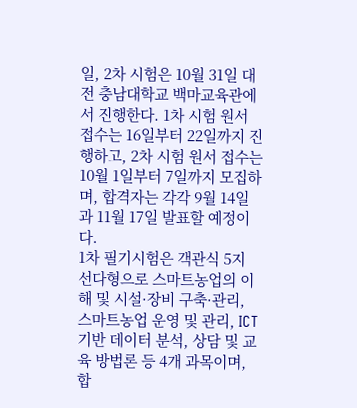일, 2차 시험은 10월 31일 대전 충남대학교 백마교육관에서 진행한다. 1차 시험 원서 접수는 16일부터 22일까지 진행하고, 2차 시험 원서 접수는 10월 1일부터 7일까지 모집하며, 합격자는 각각 9월 14일과 11월 17일 발표할 예정이다.
1차 필기시험은 객관식 5지 선다형으로 스마트농업의 이해 및 시설·장비 구축·관리, 스마트농업 운영 및 관리, ICT 기반 데이터 분석, 상담 및 교육 방법론 등 4개 과목이며, 합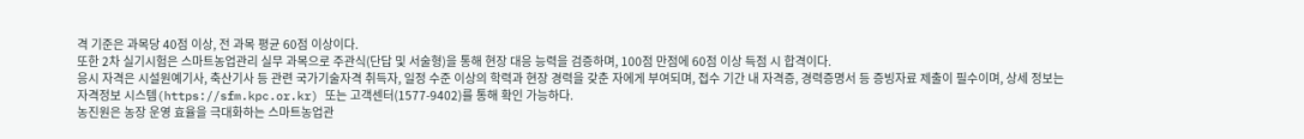격 기준은 과목당 40점 이상, 전 과목 평균 60점 이상이다.
또한 2차 실기시험은 스마트농업관리 실무 과목으로 주관식(단답 및 서술형)을 통해 현장 대응 능력을 검증하며, 100점 만점에 60점 이상 득점 시 합격이다.
응시 자격은 시설원예기사, 축산기사 등 관련 국가기술자격 취득자, 일정 수준 이상의 학력과 현장 경력을 갖춘 자에게 부여되며, 접수 기간 내 자격증, 경력증명서 등 증빙자료 제출이 필수이며, 상세 정보는 자격정보 시스템(https://sfm.kpc.or.kr) 또는 고객센터(1577-9402)를 통해 확인 가능하다.
농진원은 농장 운영 효율을 극대화하는 스마트농업관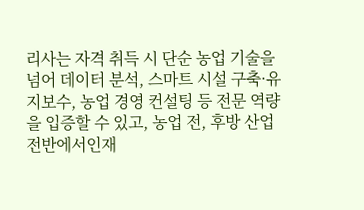리사는 자격 취득 시 단순 농업 기술을 넘어 데이터 분석, 스마트 시설 구축·유지보수, 농업 경영 컨설팅 등 전문 역량을 입증할 수 있고, 농업 전, 후방 산업 전반에서인재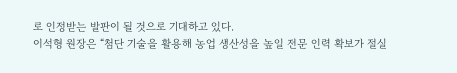로 인정받는 발판이 될 것으로 기대하고 있다.
이석형 원장은 “첨단 기술을 활용해 농업 생산성을 높일 전문 인력 확보가 절실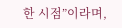한 시점”이라며,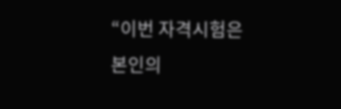“이번 자격시험은 본인의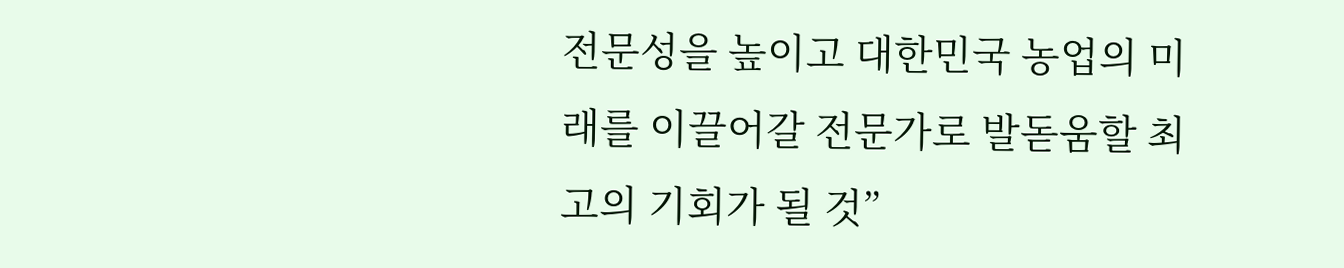전문성을 높이고 대한민국 농업의 미래를 이끌어갈 전문가로 발돋움할 최고의 기회가 될 것”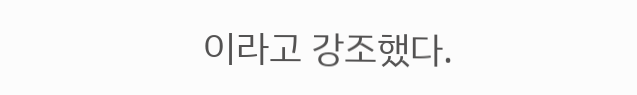이라고 강조했다.